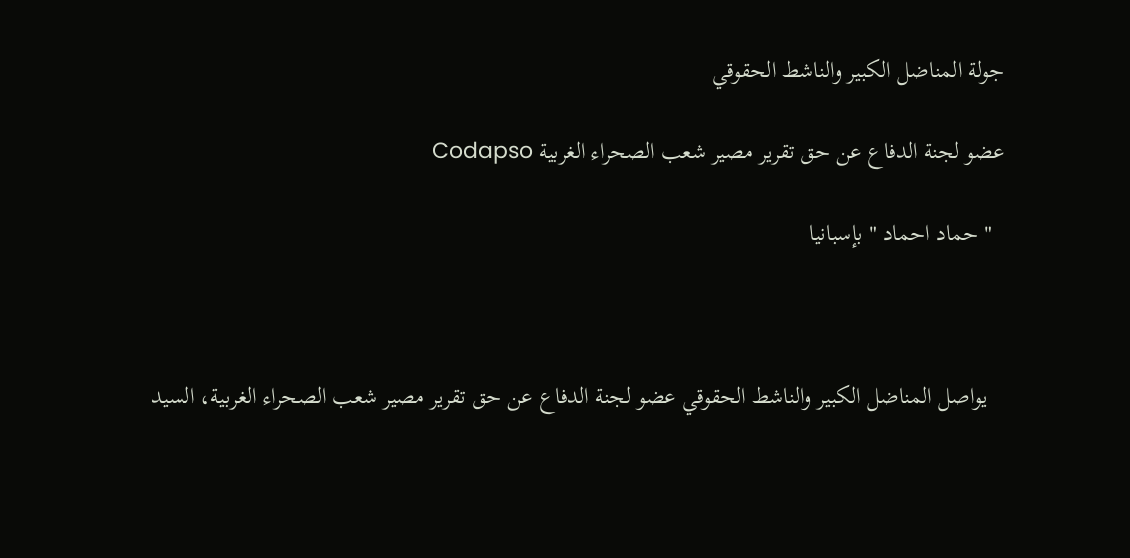جولة المناضل الكبير والناشط الحقوقي

عضو لجنة الدفاع عن حق تقرير مصير شعب الصحراء الغربية Codapso

  " حماد احماد " بإسبانيا



   يواصل المناضل الكبير والناشط الحقوقي عضو لجنة الدفاع عن حق تقرير مصير شعب الصحراء الغربية، السيد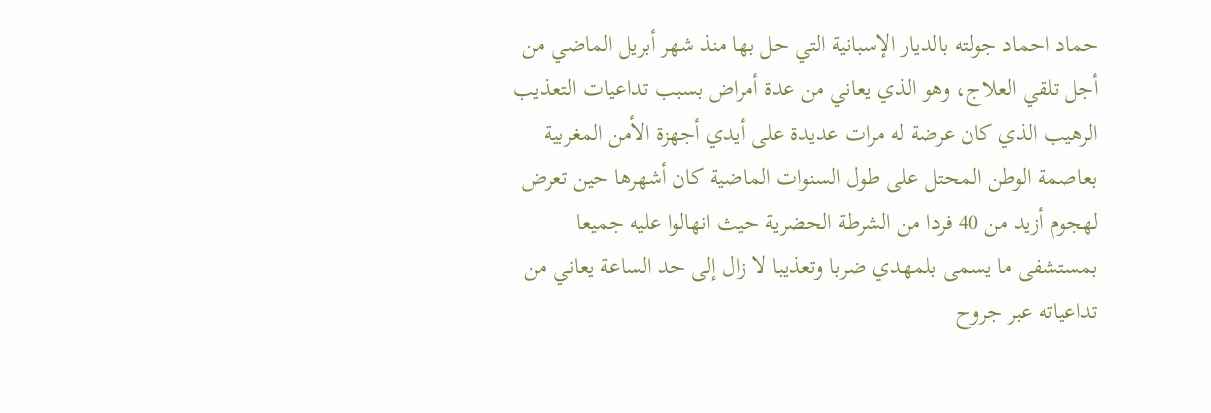حماد احماد جولته بالديار الإسبانية التي حل بها منذ شهر أبريل الماضي من أجل تلقي العلاج، وهو الذي يعاني من عدة أمراض بسبب تداعيات التعذيب الرهيب الذي كان عرضة له مرات عديدة على أيدي أجهزة الأمن المغربية بعاصمة الوطن المحتل على طول السنوات الماضية كان أشهرها حين تعرض لهجوم أزيد من 40 فردا من الشرطة الحضرية حيث انهالوا عليه جميعا بمستشفى ما يسمى بلمهدي ضربا وتعذيبا لا زال إلى حد الساعة يعاني من تداعياته عبر جروح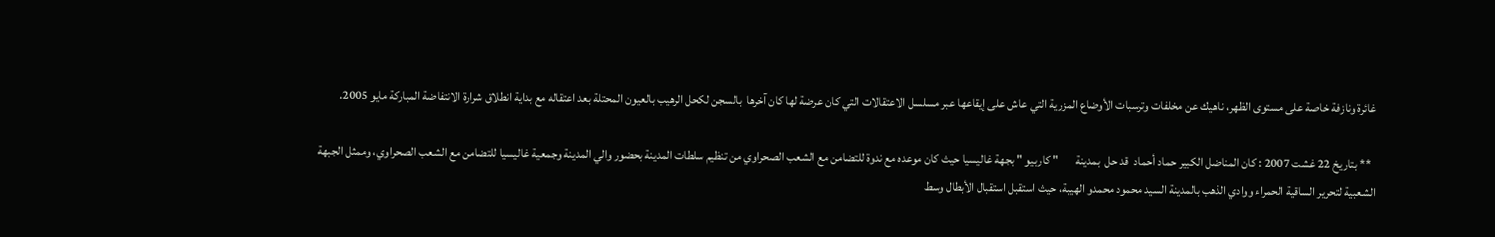غائرة ونازفة خاصة على مستوى الظهر، ناهيك عن مخلفات وترسبات الأوضاع المزرية التي عاش على إيقاعها عبر مسلسل الاعتقالات التي كان عرضة لها كان آخرها  بالسجن لكحل الرهيب بالعيون المحتلة بعد اعتقاله مع بداية انطلاق شرارة الانتفاضة المباركة مايو 2005.

  ** بتاريخ 22 غشت 2007 : كان المناضل الكبير حماد أحماد  قد حل  بمدينة       " كاربيو " بجهة غاليسيا حيث كان موعده مع ندوة للتضامن مع الشعب الصحراوي من تنظيم سلطات المدينة بحضور والي المدينة وجمعية غاليسيا للتضامن مع الشعب الصحراوي، وممثل الجبهة الشعبية لتحرير الساقية الحمراء ووادي الذهب بالمدينة السيد محمود محمدو الهيبة، حيث استقبل استقبال الأبطال وسط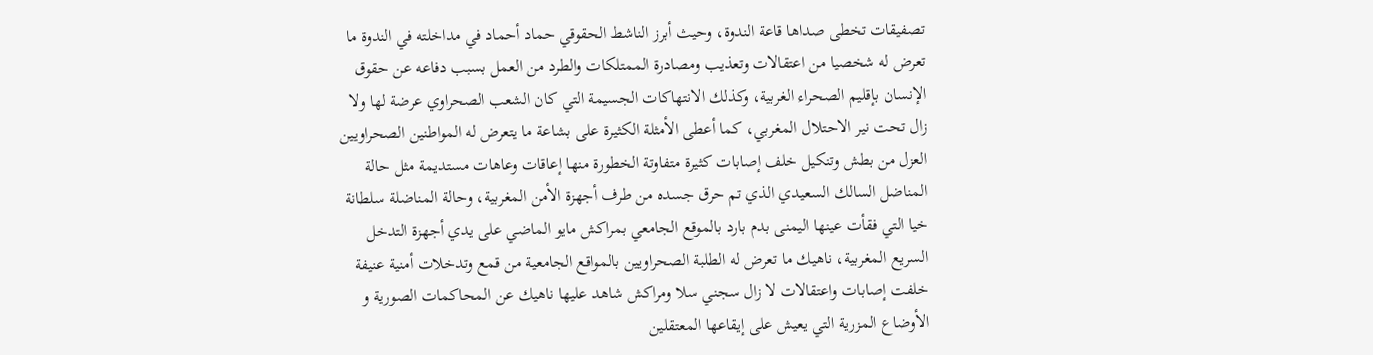تصفيقات تخطى صداها قاعة الندوة، وحيث أبرز الناشط الحقوقي حماد أحماد في مداخلته في الندوة ما تعرض له شخصيا من اعتقالات وتعذيب ومصادرة الممتلكات والطرد من العمل بسبب دفاعه عن حقوق الإنسان بإقليم الصحراء الغربية، وكذلك الانتهاكات الجسيمة التي كان الشعب الصحراوي عرضة لها ولا زال تحت نير الاحتلال المغربي، كما أعطى الأمثلة الكثيرة على بشاعة ما يتعرض له المواطنين الصحراويين العزل من بطش وتنكيل خلف إصابات كثيرة متفاوتة الخطورة منها إعاقات وعاهات مستديمة مثل حالة المناضل السالك السعيدي الذي تم حرق جسده من طرف أجهزة الأمن المغربية، وحالة المناضلة سلطانة خيا التي فقأت عينها اليمنى بدم بارد بالموقع الجامعي بمراكش مايو الماضي على يدي أجهزة التدخل السريع المغربية، ناهيك ما تعرض له الطلبة الصحراويين بالمواقع الجامعية من قمع وتدخلات أمنية عنيفة خلفت إصابات واعتقالات لا زال سجني سلا ومراكش شاهد عليها ناهيك عن المحاكمات الصورية و الأوضاع المزرية التي يعيش على إيقاعها المعتقلين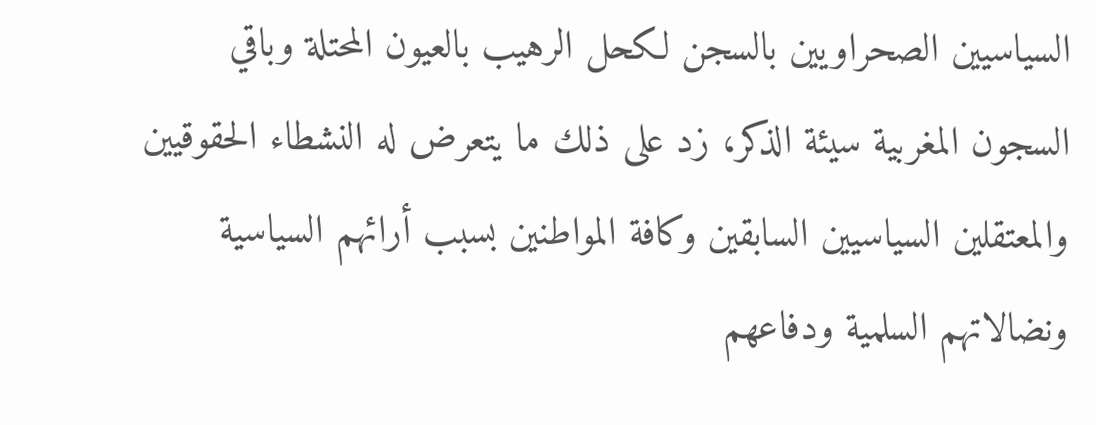السياسيين الصحراويين بالسجن لكحل الرهيب بالعيون المحتلة وباقي السجون المغربية سيئة الذكر، زد على ذلك ما يتعرض له النشطاء الحقوقيين والمعتقلين السياسيين السابقين وكافة المواطنين بسبب أرائهم السياسية ونضالاتهم السلمية ودفاعهم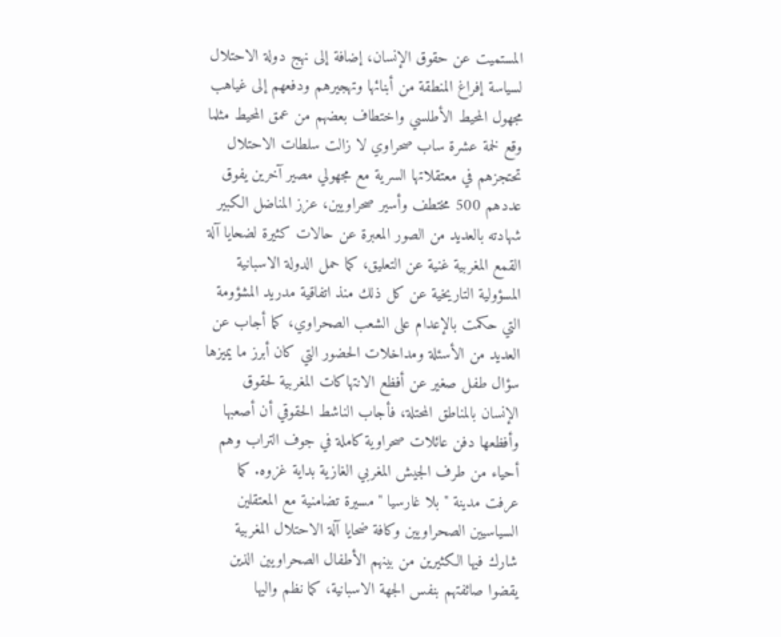المستميت عن حقوق الإنسان، إضافة إلى نهج دولة الاحتلال لسياسة إفراغ المنطقة من أبنائها وتهجيرهم ودفعهم إلى غياهب مجهول المحيط الأطلسي واختطاف بعضهم من عمق المحيط مثلما وقع لخمة عشرة ساب صحراوي لا زالت سلطات الاحتلال تحتجزهم في معتقلاتها السرية مع مجهولي مصير آخرين يفوق عددهم 500 مختطف وأسير صحراويين، عزز المناضل الكبير شهادته بالعديد من الصور المعبرة عن حالات كثيرة لضحايا آلة القمع المغربية غنية عن التعليق، كما حمل الدولة الاسبانية المسؤولية التاريخية عن كل ذلك منذ اتفاقية مدريد المشؤومة التي حكمت بالإعدام على الشعب الصحراوي، كما أجاب عن العديد من الأسئلة ومداخلات الحضور التي كان أبرز ما يميزها سؤال طفل صغير عن أفظع الانتهاكات المغربية لحقوق الإنسان بالمناطق المحتلة، فأجاب الناشط الحقوقي أن أصعبها وأفظعها دفن عائلات صحراوية كاملة في جوف التراب وهم أحياء من طرف الجيش المغربي الغازية بداية غزوه. كما عرفت مدينة " بلا غارسيا " مسيرة تضامنية مع المعتقلين السياسيين الصحراويين وكافة ضحايا آلة الاحتلال المغربية شارك فيها الكثيرين من بينهم الأطفال الصحراويين الذين يقضوا صائفتهم بنفس الجهة الاسبانية، كما نظم واليها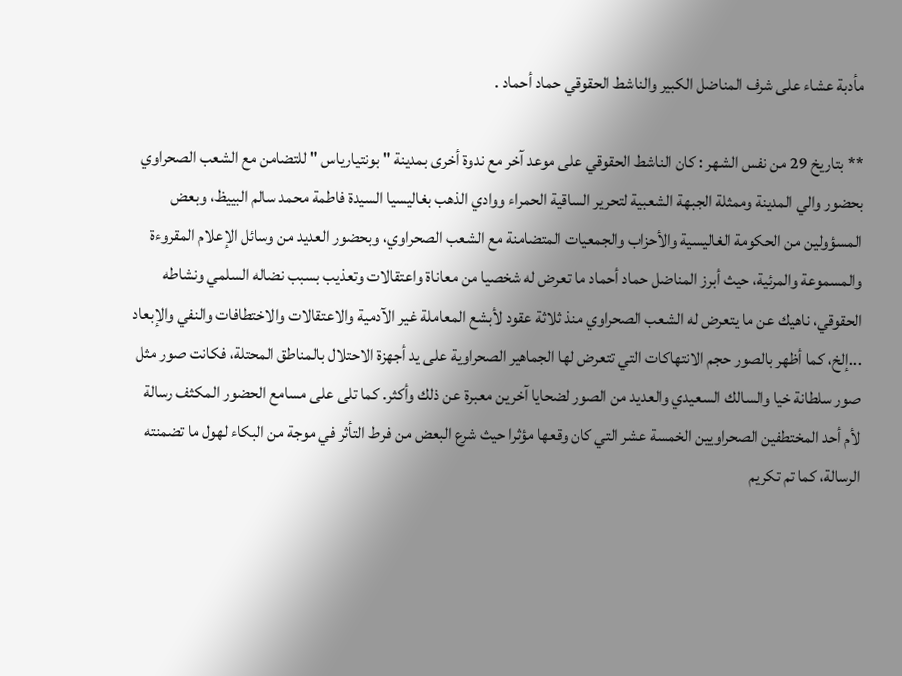مأدبة عشاء على شرف المناضل الكبير والناشط الحقوقي حماد أحماد .

** بتاريخ 29 من نفس الشهر : كان الناشط الحقوقي على موعد آخر مع ندوة أخرى بمدينة " بونتيارياس " للتضامن مع الشعب الصحراوي بحضور والي المدينة وممثلة الجبهة الشعبية لتحرير الساقية الحمراء ووادي الذهب بغاليسيا السيدة فاطمة محمد سالم البييظ، وبعض المسؤولين من الحكومة الغاليسية والأحزاب والجمعيات المتضامنة مع الشعب الصحراوي، وبحضور العديد من وسائل الإعلام المقروءة والمسموعة والمرئية، حيث أبرز المناضل حماد أحماد ما تعرض له شخصيا من معاناة واعتقالات وتعذيب بسبب نضاله السلمي ونشاطه الحقوقي، ناهيك عن ما يتعرض له الشعب الصحراوي منذ ثلاثة عقود لأبشع المعاملة غير الآدمية والاعتقالات والاختطافات والنفي والإبعاد ...إلخ، كما أظهر بالصور حجم الانتهاكات التي تتعرض لها الجماهير الصحراوية على يد أجهزة الاحتلال بالمناطق المحتلة، فكانت صور مثل صور سلطانة خيا والسالك السعيدي والعديد من الصور لضحايا آخرين معبرة عن ذلك وأكثر. كما تلى على مسامع الحضور المكثف رسالة لأم أحد المختطفين الصحراويين الخمسة عشر التي كان وقعها مؤثرا حيث شرع البعض من فرط التأثر في موجة من البكاء لهول ما تضمنته الرسالة، كما تم تكريم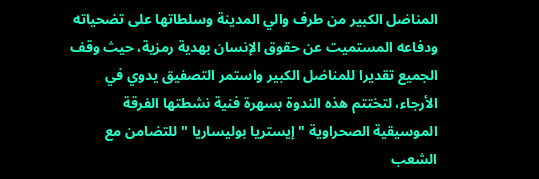المناضل الكبير من طرف والي المدينة وسلطاتها على تضحياته ودفاعه المستميت عن حقوق الإنسان بهدية رمزية، حيث وقف الجميع تقديرا للمناضل الكبير واستمر التصفيق يدوي في الأرجاء، لتختتم هذه الندوة بسهرة فنية نشطتها الفرقة الموسيقية الصحراوية " إيستريا بوليساريا " للتضامن مع الشعب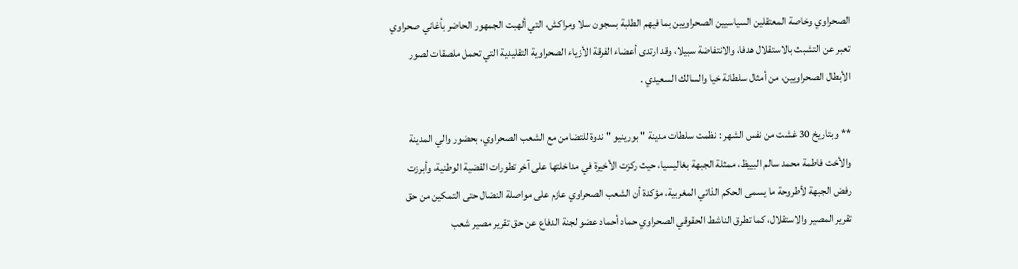الصحراوي وخاصة المعتقلين السياسيين الصحراويين بما فيهم الطلبة بسجون سلا ومراكش، التي ألهبت الجمهور الحاضر بأغاني صحراوي تعبر عن التشبث بالاستقلال هدفا، والانتفاضة سبيلا، وقد ارتدى أعضاء الفرقة الأزياء الصحراوية التقليدية التي تحمل ملصقات لصور الأبطال الصحراويين، من أمثال سلطانة خيا والسالك السعيدي .

** وبتاريخ 30 غشت من نفس الشهر : نظمت سلطات مدينة " بورينيو " ندوة للتضامن مع الشعب الصحراوي، بحضور والي المدينة والأخت فاطمة محمد سالم البييظ، ممثلة الجبهة بغاليسيا، حيث ركزت الأخيرة في مداخلتها على آخر تطورات القضية الوطنية، وأبرزت رفض الجبهة لأطروحة ما يسمى الحكم الذاتي المغربية، مؤكدة أن الشعب الصحراوي عازم على مواصلة النضال حتى التمكين من حق تقرير المصير والاستقلال، كما تطرق الناشط الحقوقي الصحراوي حماد أحماد عضو لجنة الدفاع عن حق تقرير مصير شعب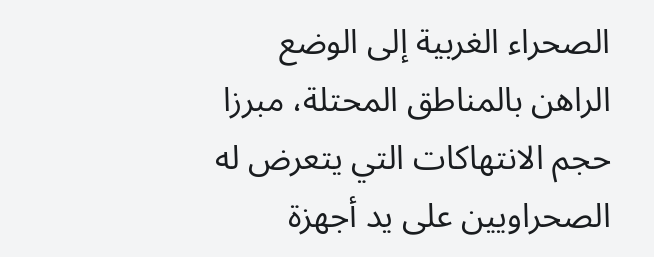الصحراء الغربية إلى الوضع الراهن بالمناطق المحتلة، مبرزا حجم الانتهاكات التي يتعرض له الصحراويين على يد أجهزة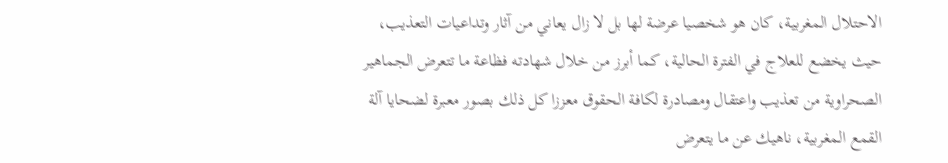الاحتلال المغربية، كان هو شخصيا عرضة لها بل لا زال يعاني من آثار وتداعيات التعذيب، حيث يخضع للعلاج في الفترة الحالية، كما أبرز من خلال شهادته فظاعة ما تتعرض الجماهير الصحراوية من تعذيب واعتقال ومصادرة لكافة الحقوق معززا كل ذلك بصور معبرة لضحايا آلة القمع المغربية، ناهيك عن ما يتعرض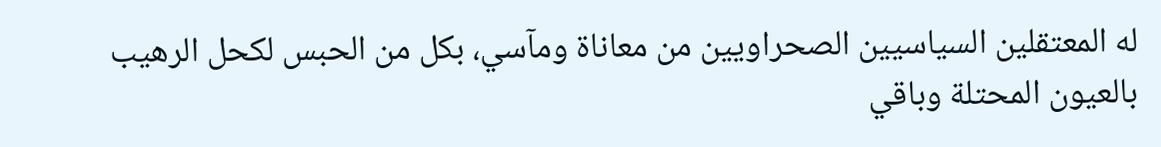له المعتقلين السياسيين الصحراويين من معاناة ومآسي، بكل من الحبس لكحل الرهيب بالعيون المحتلة وباقي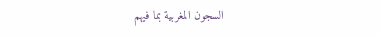السجون المغربية بما فيهم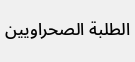الطلبة الصحراويين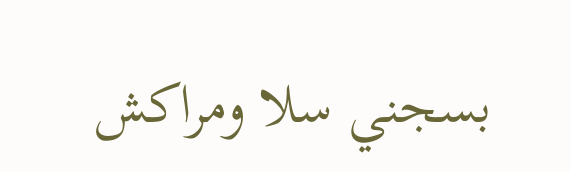بسجني سلا ومراكش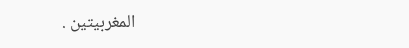المغربيتين .